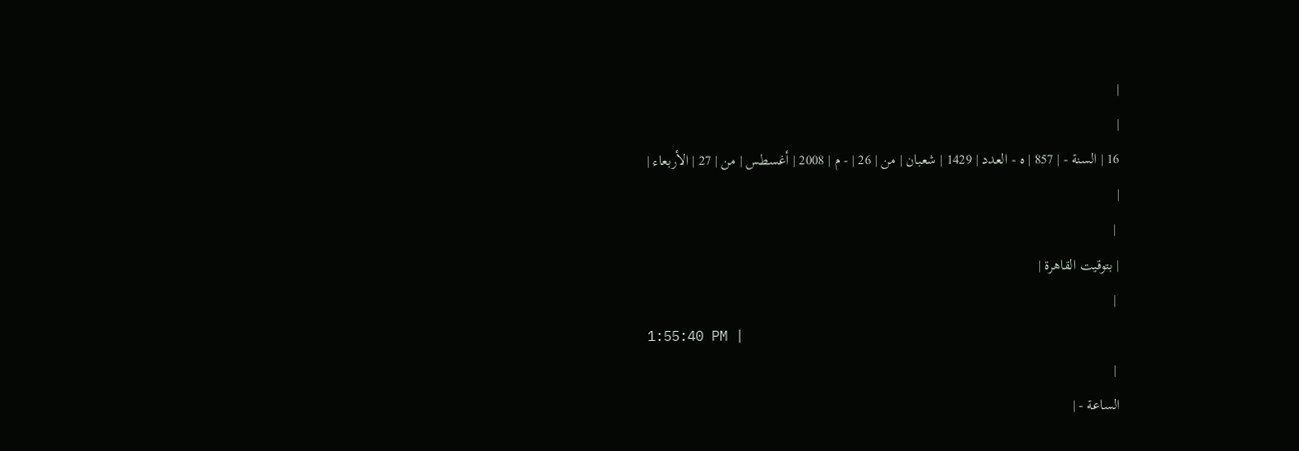|
|
16 | السنة - | 857 | ه - العدد | 1429 | شعبان | من | 26 | - م | 2008 | أغسطس | من | 27 | الأربعاء |
|
 |
| بتوقيت القاهرة |
 |
1:55:40 PM |
 |
الساعة - |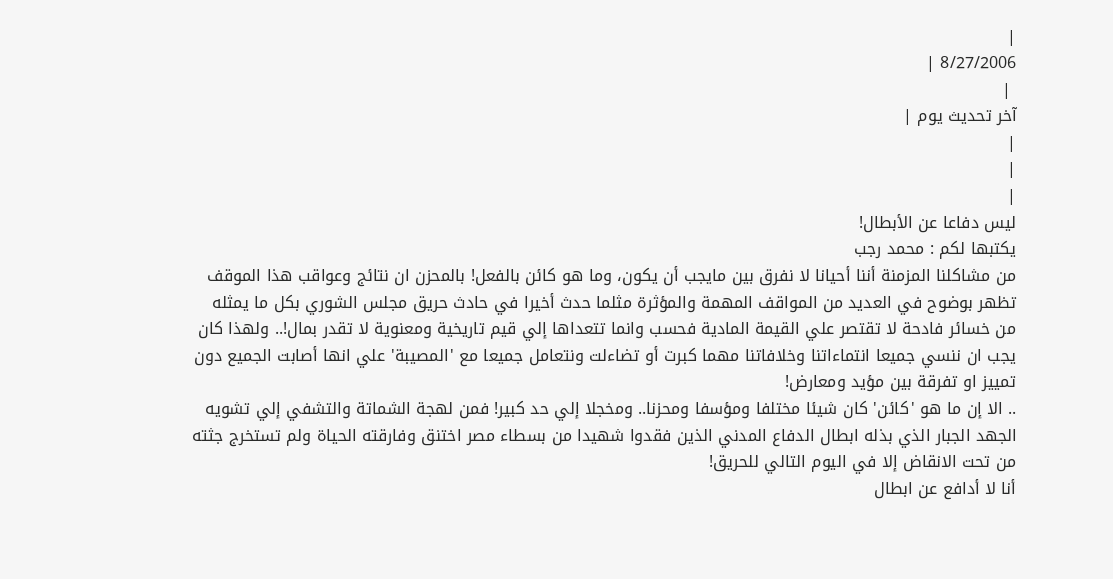|
8/27/2006 |
 |
آخر تحديث يوم |
|
|
|
ليس دفاعا عن الأبطال!
يكتبها لكم : محمد رجب
من مشاكلنا المزمنة أننا أحيانا لا نفرق بين مايجب أن يكون، وما هو كائن بالفعل! بالمحزن ان نتائج وعواقب هذا الموقف تظهر بوضوح في العديد من المواقف المهمة والمؤثرة مثلما حدث أخيرا في حادث حريق مجلس الشوري بكل ما يمثله من خسائر فادحة لا تقتصر علي القيمة المادية فحسب وانما تتعداها إلي قيم تاريخية ومعنوية لا تقدر بمال!.. ولهذا كان يجب ان ننسي جميعا انتماءاتنا وخلافاتنا مهما كبرت أو تضاءلت ونتعامل جميعا مع 'المصيبة' علي انها أصابت الجميع دون تمييز او تفرقة بين مؤيد ومعارض!
.. الا إن ما هو 'كائن' كان شيئا مختلفا ومؤسفا ومحزنا.. ومخجلا إلي حد كبير! فمن لهجة الشماتة والتشفي إلي تشويه الجهد الجبار الذي بذله ابطال الدفاع المدني الذين فقدوا شهيدا من بسطاء مصر اختنق وفارقته الحياة ولم تستخرج جثته من تحت الانقاض إلا في اليوم التالي للحريق!
أنا لا أدافع عن ابطال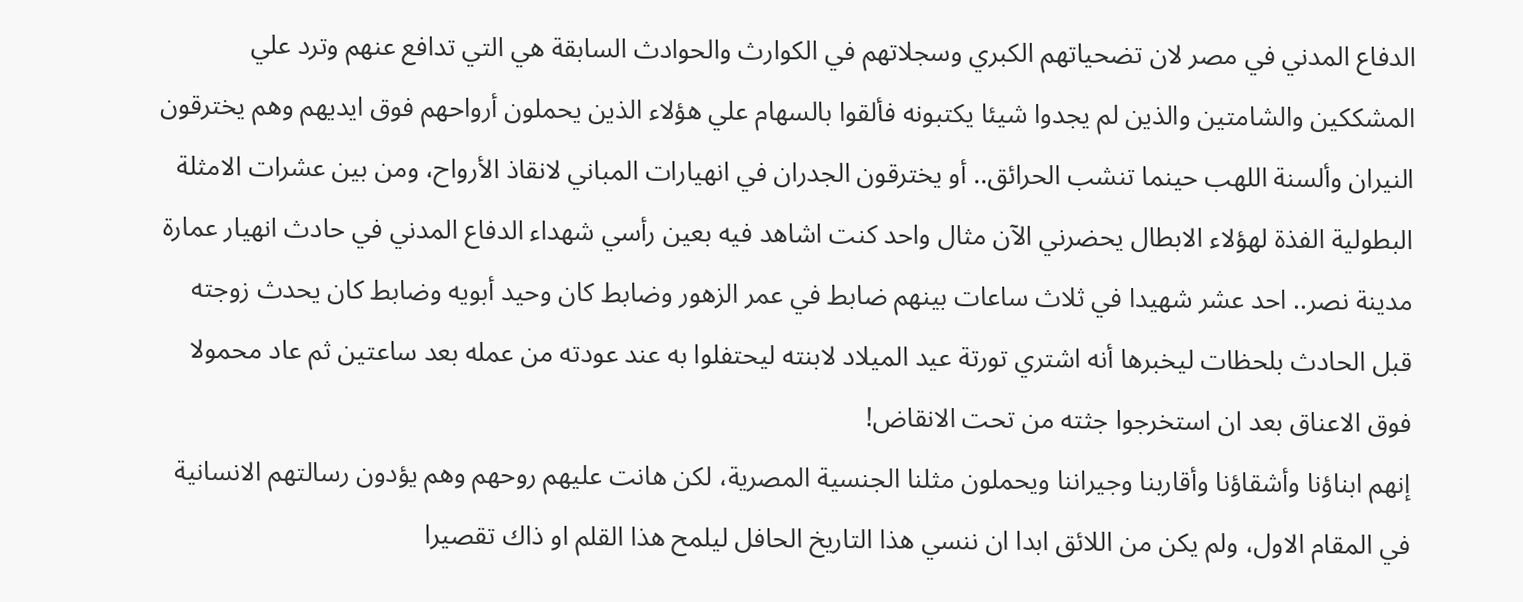الدفاع المدني في مصر لان تضحياتهم الكبري وسجلاتهم في الكوارث والحوادث السابقة هي التي تدافع عنهم وترد علي المشككين والشامتين والذين لم يجدوا شيئا يكتبونه فألقوا بالسهام علي هؤلاء الذين يحملون أرواحهم فوق ايديهم وهم يخترقون النيران وألسنة اللهب حينما تنشب الحرائق.. أو يخترقون الجدران في انهيارات المباني لانقاذ الأرواح، ومن بين عشرات الامثلة البطولية الفذة لهؤلاء الابطال يحضرني الآن مثال واحد كنت اشاهد فيه بعين رأسي شهداء الدفاع المدني في حادث انهيار عمارة مدينة نصر.. احد عشر شهيدا في ثلاث ساعات بينهم ضابط في عمر الزهور وضابط كان وحيد أبويه وضابط كان يحدث زوجته قبل الحادث بلحظات ليخبرها أنه اشتري تورتة عيد الميلاد لابنته ليحتفلوا به عند عودته من عمله بعد ساعتين ثم عاد محمولا فوق الاعناق بعد ان استخرجوا جثته من تحت الانقاض!
إنهم ابناؤنا وأشقاؤنا وأقاربنا وجيراننا ويحملون مثلنا الجنسية المصرية، لكن هانت عليهم روحهم وهم يؤدون رسالتهم الانسانية في المقام الاول، ولم يكن من اللائق ابدا ان ننسي هذا التاريخ الحافل ليلمح هذا القلم او ذاك تقصيرا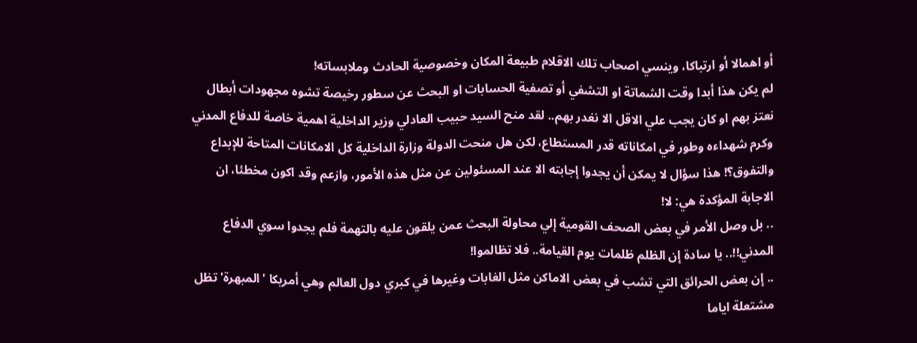أو اهمالا أو ارتباكا، وينسي اصحاب تلك الاقلام طبيعة المكان وخصوصية الحادث وملابساته!
لم يكن هذا أبدا وقت الشماتة او التشفي أو تصفية الحسابات او البحث عن سطور رخيصة تشوه مجهودات أبطال نعتز بهم او كان يجب علي الاقل الا نغدر بهم.. لقد منح السيد حبيب العادلي وزير الداخلية اهمية خاصة للدفاع المدني وكرم شهداءه وطور في امكاناته قدر المستطاع، لكن هل منحت الدولة وزارة الداخلية كل الامكانات المتاحة للإبداع والتفوق؟! هذا سؤال لا يمكن أن يجدوا إجابته الا عند المسئولين عن مثل هذه الأمور، وازعم وقد اكون مخطئا، ان الاجابة المؤكدة هي: لا!
.. بل وصل الأمر في بعض الصحف القومية إلي محاولة البحث عمن يلقون عليه بالتهمة فلم يجدوا سوي الدفاع المدني!!.. يا سادة إن الظلم ظلمات يوم القيامة.. فلا تظالموا!
.. إن بعض الحرائق التي تشب في بعض الاماكن مثل الغابات وغيرها في كبري دول العالم وهي أمريكا 'المبهرة' تظل مشتعلة اياما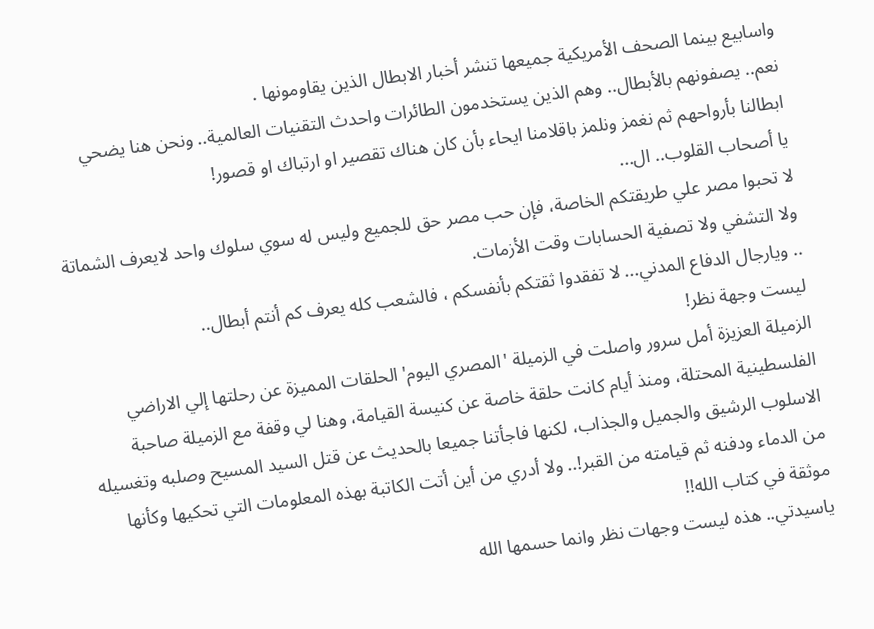واسابيع بينما الصحف الأمريكية جميعها تنشر أخبار الابطال الذين يقاومونها .
نعم.. يصفونهم بالأبطال.. وهم الذين يستخدمون الطائرات واحدث التقنيات العالمية.. ونحن هنا يضحي ابطالنا بأرواحهم ثم نغمز ونلمز باقلامنا ايحاء بأن كان هناك تقصير او ارتباك او قصور!
يا أصحاب القلوب.. ال...
لا تحبوا مصر علي طريقتكم الخاصة، فإن حب مصر حق للجميع وليس له سوي سلوك واحد لايعرف الشماتة ولا التشفي ولا تصفية الحسابات وقت الأزمات.
.. ويارجال الدفاع المدني... لا تفقدوا ثقتكم بأنفسكم ، فالشعب كله يعرف كم أنتم أبطال..
ليست وجهة نظر!
الزميلة العزيزة أمل سرور واصلت في الزميلة 'المصري اليوم' الحلقات المميزة عن رحلتها إلي الاراضي الفلسطينية المحتلة، ومنذ أيام كانت حلقة خاصة عن كنيسة القيامة، وهنا لي وقفة مع الزميلة صاحبة الاسلوب الرشيق والجميل والجذاب، لكنها فاجأتنا جميعا بالحديث عن قتل السيد المسيح وصلبه وتغسيله من الدماء ودفنه ثم قيامته من القبر!.. ولا أدري من أين أتت الكاتبة بهذه المعلومات التي تحكيها وكأنها موثقة في كتاب الله!!
ياسيدتي.. هذه ليست وجهات نظر وانما حسمها الله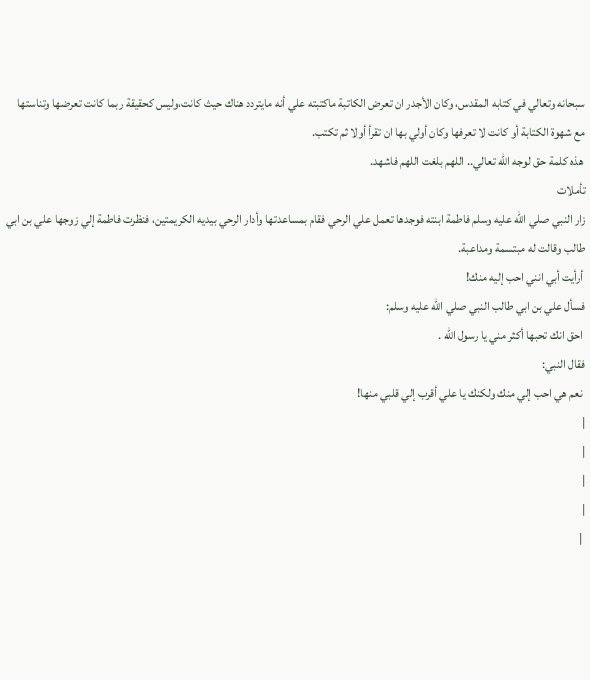سبحانه وتعالي في كتابه المقدس، وكان الأجدر ان تعرض الكاتبة ماكتبته علي أنه مايتردد هناك حيث كانت،وليس كحقيقة ربما كانت تعرضها وتناستها مع شهوة الكتابة أو كانت لا تعرفها وكان أولي بها ان تقرأ أولا ثم تكتب.
 هذه كلمة حق لوجه الله تعالي.. اللهم بلغت اللهم فاشهد.
تأملات
زار النبي صلي الله عليه وسلم فاطمة ابنته فوجدها تعمل علي الرحي فقام بمساعدتها وأدار الرحي بيديه الكريمتين، فنظرت فاطمة إلي زوجها علي بن ابي طالب وقالت له مبتسمة ومداعبة.
 أرأيت أبي انني احب إليه منك!
فسأل علي بن ابي طالب النبي صلي الله عليه وسلم:
 احق انك تحبها أكثر مني يا رسول الله .
فقال النبي:
 نعم هي احب إلي منك ولكنك يا علي أقرب إلي قلبي منها!
|
|
|
|
 |